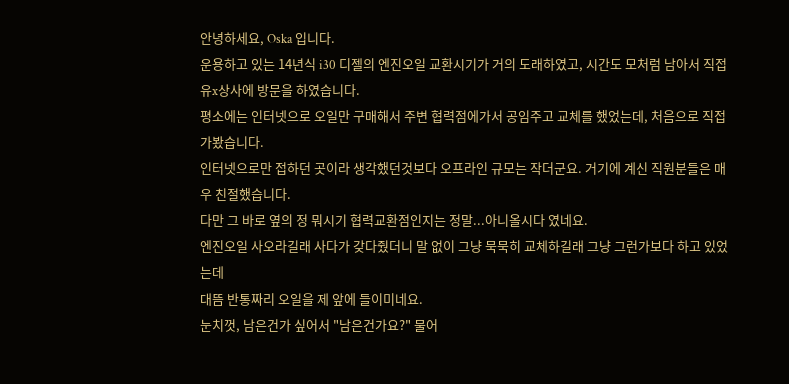안녕하세요, Oska 입니다.
운용하고 있는 14년식 i30 디젤의 엔진오일 교환시기가 거의 도래하였고, 시간도 모처럼 남아서 직접 유x상사에 방문을 하였습니다.
평소에는 인터넷으로 오일만 구매해서 주변 협력점에가서 공임주고 교체를 했었는데, 처음으로 직접 가봤습니다.
인터넷으로만 접하던 곳이라 생각했던것보다 오프라인 규모는 작더군요. 거기에 계신 직원분들은 매우 친절했습니다.
다만 그 바로 옆의 정 뭐시기 협력교환점인지는 정말...아니올시다 였네요.
엔진오일 사오라길래 사다가 갖다줬더니 말 없이 그냥 묵묵히 교체하길래 그냥 그런가보다 하고 있었는데
대뜸 반통짜리 오일을 제 앞에 들이미네요.
눈치껏, 남은건가 싶어서 "남은건가요?" 물어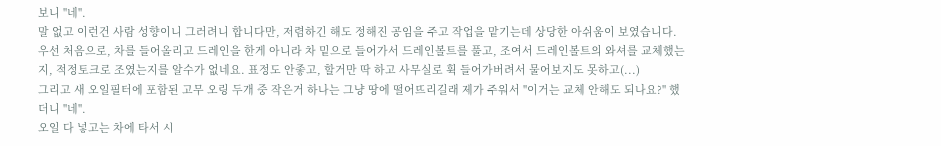보니 "네".
말 없고 이런건 사람 성향이니 그러려니 합니다만, 저렴하긴 해도 정해진 공임을 주고 작업을 맡기는데 상당한 아쉬움이 보였습니다.
우선 처음으로, 차를 들어올리고 드레인을 한게 아니라 차 밑으로 들어가서 드레인볼트를 풀고, 조여서 드레인볼트의 와셔를 교체했는지, 적정토크로 조였는지를 알수가 없네요. 표정도 안좋고, 할거만 딱 하고 사무실로 휙 들어가버려서 물어보지도 못하고(...)
그리고 새 오일필터에 포함된 고무 오링 두개 중 작은거 하나는 그냥 땅에 떨어뜨리길래 제가 주워서 "이거는 교체 안해도 되나요?" 했더니 "네".
오일 다 넣고는 차에 타서 시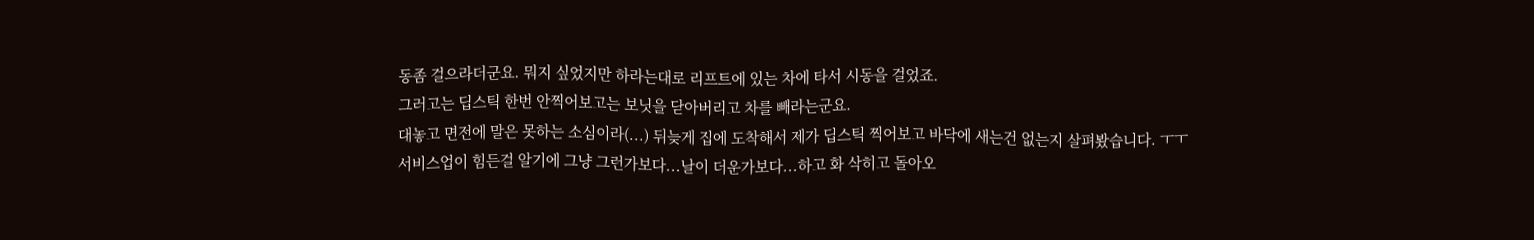동좀 걸으라더군요. 뭐지 싶었지만 하라는대로 리프트에 있는 차에 타서 시동을 걸었죠.
그러고는 딥스틱 한번 안찍어보고는 보닛을 닫아버리고 차를 빼라는군요.
대놓고 면전에 말은 못하는 소심이라(...) 뒤늦게 집에 도착해서 제가 딥스틱 찍어보고 바닥에 새는건 없는지 살펴봤습니다. ㅜㅜ
서비스업이 힘든걸 알기에 그냥 그런가보다...날이 더운가보다...하고 화 삭히고 돌아오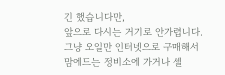긴 했습니다만,
앞으로 다시는 거기로 안가렵니다.
그냥 오일만 인터넷으로 구매해서 맘에드는 정비소에 가거나 셀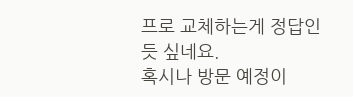프로 교체하는게 정답인듯 싶네요.
혹시나 방문 예정이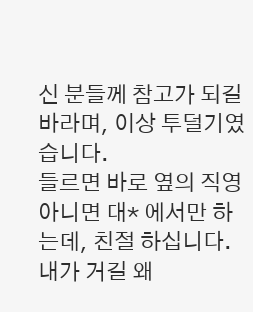신 분들께 참고가 되길 바라며, 이상 투덜기였습니다.
들르면 바로 옆의 직영 아니면 대* 에서만 하는데, 친절 하십니다.
내가 거길 왜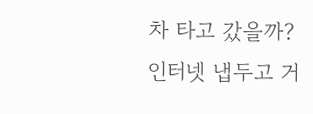차 타고 갔을까?
인터넷 냅두고 거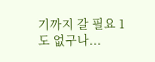기까지 갈 필요 1도 없구나...